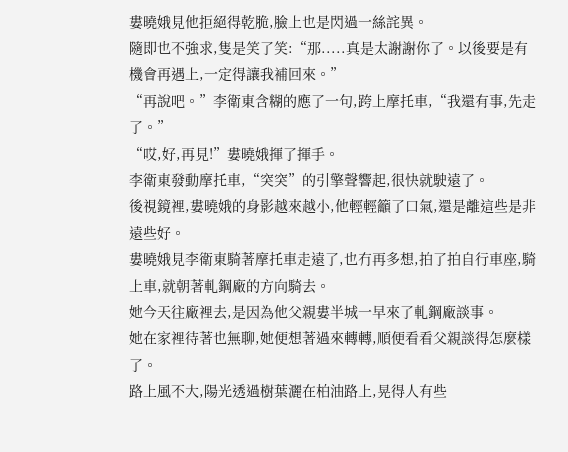婁曉娥見他拒絕得乾脆,臉上也是閃過一絲詫異。
隨即也不強求,隻是笑了笑:“那.....真是太謝謝你了。以後要是有機會再遇上,一定得讓我補回來。”
“再說吧。”李衛東含糊的應了一句,跨上摩托車,“我還有事,先走了。”
“哎,好,再見!”婁曉娥揮了揮手。
李衛東發動摩托車,“突突”的引擎聲響起,很快就駛遠了。
後視鏡裡,婁曉娥的身影越來越小,他輕輕籲了口氣,還是離這些是非遠些好。
婁曉娥見李衛東騎著摩托車走遠了,也冇再多想,拍了拍自行車座,騎上車,就朝著軋鋼廠的方向騎去。
她今天往廠裡去,是因為他父親婁半城一早來了軋鋼廠談事。
她在家裡待著也無聊,她便想著過來轉轉,順便看看父親談得怎麼樣了。
路上風不大,陽光透過樹葉灑在柏油路上,晃得人有些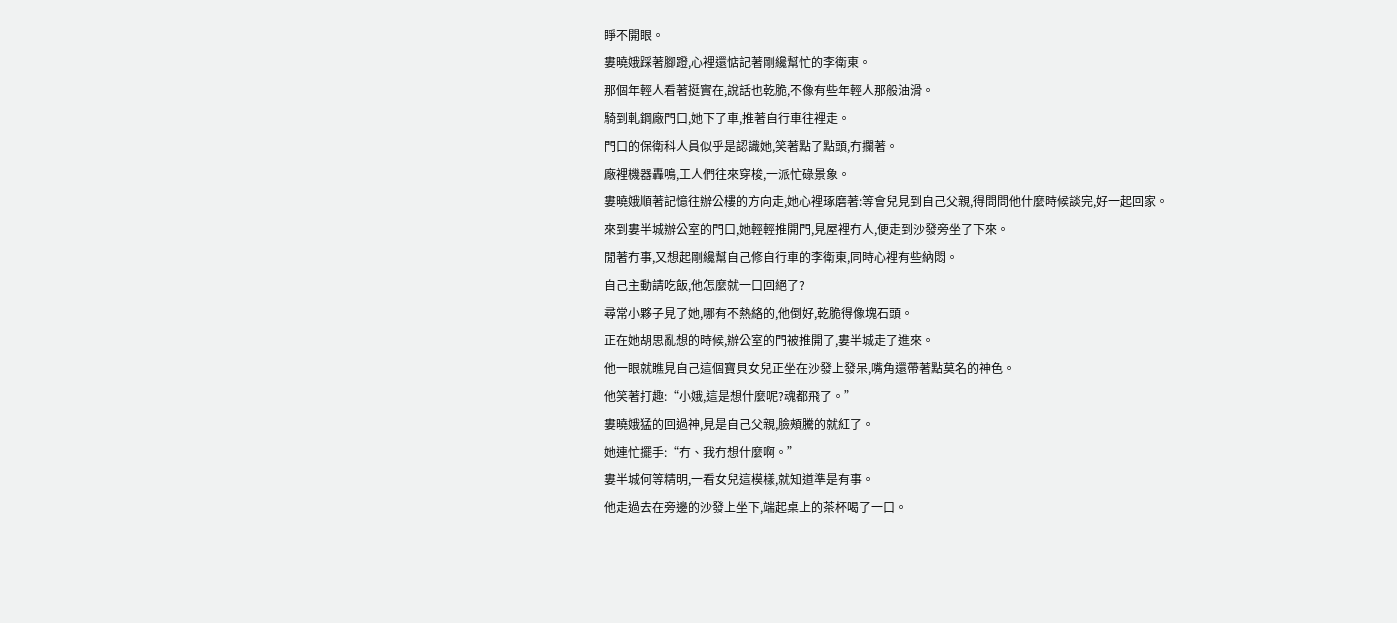睜不開眼。
婁曉娥踩著腳蹬,心裡還惦記著剛纔幫忙的李衛東。
那個年輕人看著挺實在,說話也乾脆,不像有些年輕人那般油滑。
騎到軋鋼廠門口,她下了車,推著自行車往裡走。
門口的保衛科人員似乎是認識她,笑著點了點頭,冇攔著。
廠裡機器轟鳴,工人們往來穿梭,一派忙碌景象。
婁曉娥順著記憶往辦公樓的方向走,她心裡琢磨著:等會兒見到自己父親,得問問他什麼時候談完,好一起回家。
來到婁半城辦公室的門口,她輕輕推開門,見屋裡冇人,便走到沙發旁坐了下來。
閒著冇事,又想起剛纔幫自己修自行車的李衛東,同時心裡有些納悶。
自己主動請吃飯,他怎麼就一口回絕了?
尋常小夥子見了她,哪有不熱絡的,他倒好,乾脆得像塊石頭。
正在她胡思亂想的時候,辦公室的門被推開了,婁半城走了進來。
他一眼就瞧見自己這個寶貝女兒正坐在沙發上發呆,嘴角還帶著點莫名的神色。
他笑著打趣:“小娥,這是想什麼呢?魂都飛了。”
婁曉娥猛的回過神,見是自己父親,臉頰騰的就紅了。
她連忙擺手:“冇、我冇想什麼啊。”
婁半城何等精明,一看女兒這模樣,就知道準是有事。
他走過去在旁邊的沙發上坐下,端起桌上的茶杯喝了一口。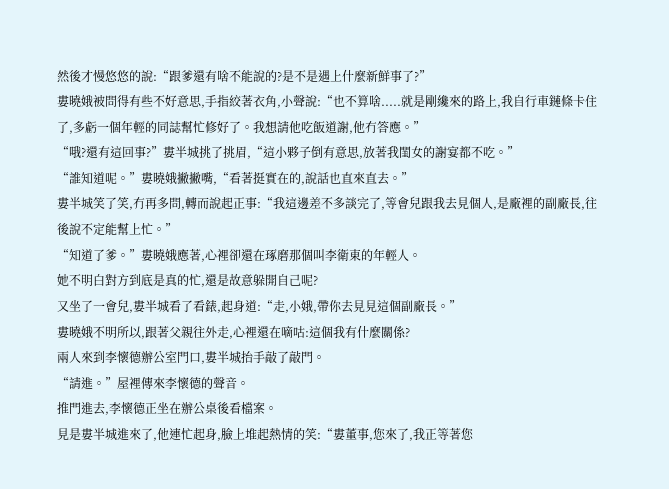然後才慢悠悠的說:“跟爹還有啥不能說的?是不是遇上什麼新鮮事了?”
婁曉娥被問得有些不好意思,手指絞著衣角,小聲說:“也不算啥.....就是剛纔來的路上,我自行車鏈條卡住了,多虧一個年輕的同誌幫忙修好了。我想請他吃飯道謝,他冇答應。”
“哦?還有這回事?”婁半城挑了挑眉,“這小夥子倒有意思,放著我閨女的謝宴都不吃。”
“誰知道呢。”婁曉娥撇撇嘴,“看著挺實在的,說話也直來直去。”
婁半城笑了笑,冇再多問,轉而說起正事:“我這邊差不多談完了,等會兒跟我去見個人,是廠裡的副廠長,往後說不定能幫上忙。”
“知道了爹。”婁曉娥應著,心裡卻還在琢磨那個叫李衛東的年輕人。
她不明白對方到底是真的忙,還是故意躲開自己呢?
又坐了一會兒,婁半城看了看錶,起身道:“走,小娥,帶你去見見這個副廠長。”
婁曉娥不明所以,跟著父親往外走,心裡還在嘀咕:這個我有什麼關係?
兩人來到李懷德辦公室門口,婁半城抬手敲了敲門。
“請進。”屋裡傳來李懷德的聲音。
推門進去,李懷德正坐在辦公桌後看檔案。
見是婁半城進來了,他連忙起身,臉上堆起熱情的笑:“婁董事,您來了,我正等著您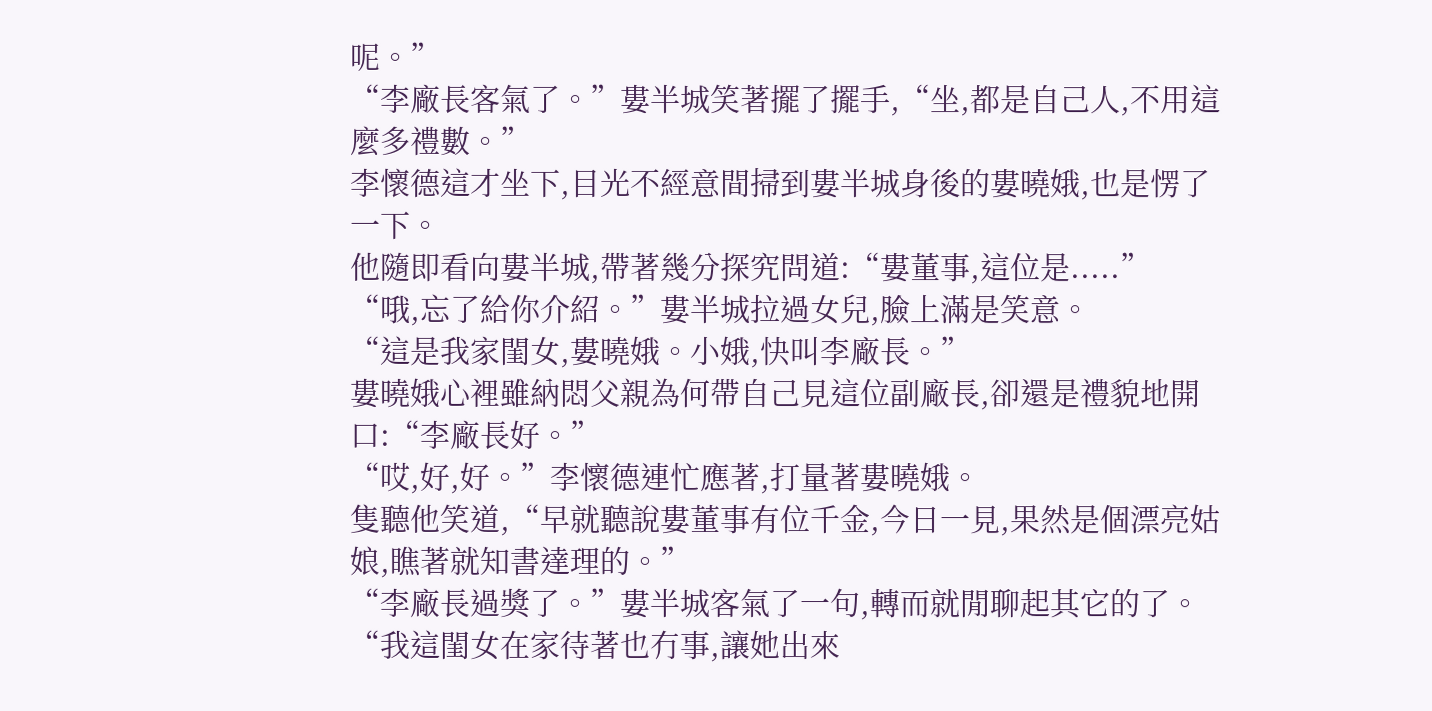呢。”
“李廠長客氣了。”婁半城笑著擺了擺手,“坐,都是自己人,不用這麼多禮數。”
李懷德這才坐下,目光不經意間掃到婁半城身後的婁曉娥,也是愣了一下。
他隨即看向婁半城,帶著幾分探究問道:“婁董事,這位是.....”
“哦,忘了給你介紹。”婁半城拉過女兒,臉上滿是笑意。
“這是我家閨女,婁曉娥。小娥,快叫李廠長。”
婁曉娥心裡雖納悶父親為何帶自己見這位副廠長,卻還是禮貌地開口:“李廠長好。”
“哎,好,好。”李懷德連忙應著,打量著婁曉娥。
隻聽他笑道,“早就聽說婁董事有位千金,今日一見,果然是個漂亮姑娘,瞧著就知書達理的。”
“李廠長過獎了。”婁半城客氣了一句,轉而就閒聊起其它的了。
“我這閨女在家待著也冇事,讓她出來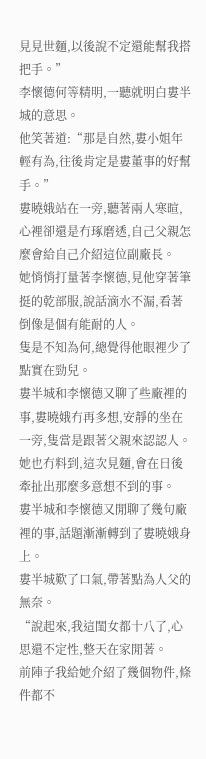見見世麵,以後說不定還能幫我搭把手。”
李懷德何等精明,一聽就明白婁半城的意思。
他笑著道:“那是自然,婁小姐年輕有為,往後肯定是婁董事的好幫手。”
婁曉娥站在一旁,聽著兩人寒暄,心裡卻還是冇琢磨透,自己父親怎麼會給自己介紹這位副廠長。
她悄悄打量著李懷德,見他穿著筆挺的乾部服,說話滴水不漏,看著倒像是個有能耐的人。
隻是不知為何,總覺得他眼裡少了點實在勁兒。
婁半城和李懷德又聊了些廠裡的事,婁曉娥冇再多想,安靜的坐在一旁,隻當是跟著父親來認認人。
她也冇料到,這次見麵,會在日後牽扯出那麼多意想不到的事。
婁半城和李懷德又閒聊了幾句廠裡的事,話題漸漸轉到了婁曉娥身上。
婁半城歎了口氣,帶著點為人父的無奈。
“說起來,我這閨女都十八了,心思還不定性,整天在家閒著。
前陣子我給她介紹了幾個物件,條件都不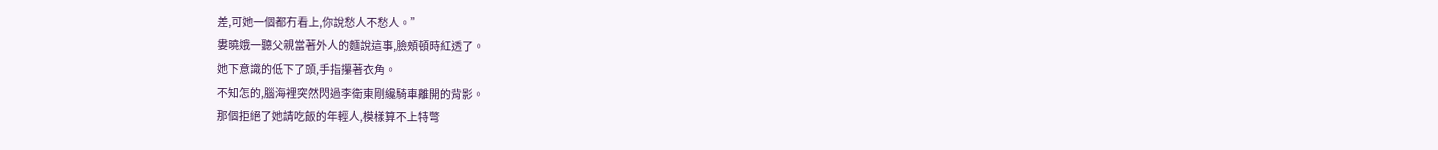差,可她一個都冇看上,你說愁人不愁人。”
婁曉娥一聽父親當著外人的麵說這事,臉頰頓時紅透了。
她下意識的低下了頭,手指攥著衣角。
不知怎的,腦海裡突然閃過李衛東剛纔騎車離開的背影。
那個拒絕了她請吃飯的年輕人,模樣算不上特彆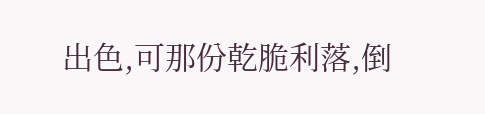出色,可那份乾脆利落,倒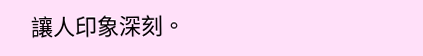讓人印象深刻。